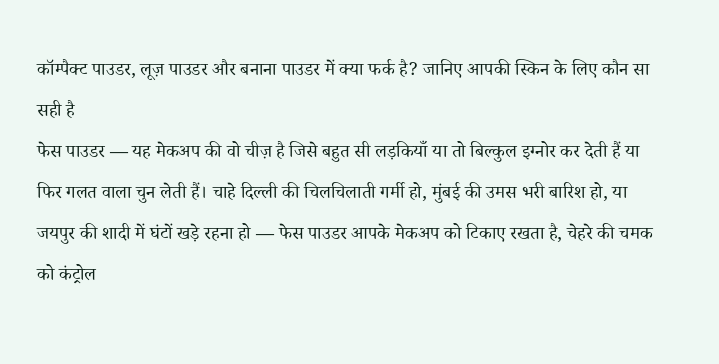कॉम्पैक्ट पाउडर, लूज़ पाउडर और बनाना पाउडर में क्या फर्क है? जानिए आपकी स्किन के लिए कौन सा सही है
फेस पाउडर — यह मेकअप की वो चीज़ है जिसे बहुत सी लड़कियाँ या तो बिल्कुल इग्नोर कर देती हैं या फिर गलत वाला चुन लेती हैं। चाहे दिल्ली की चिलचिलाती गर्मी हो, मुंबई की उमस भरी बारिश हो, या जयपुर की शादी में घंटों खड़े रहना हो — फेस पाउडर आपके मेकअप को टिकाए रखता है, चेहरे की चमक को कंट्रोल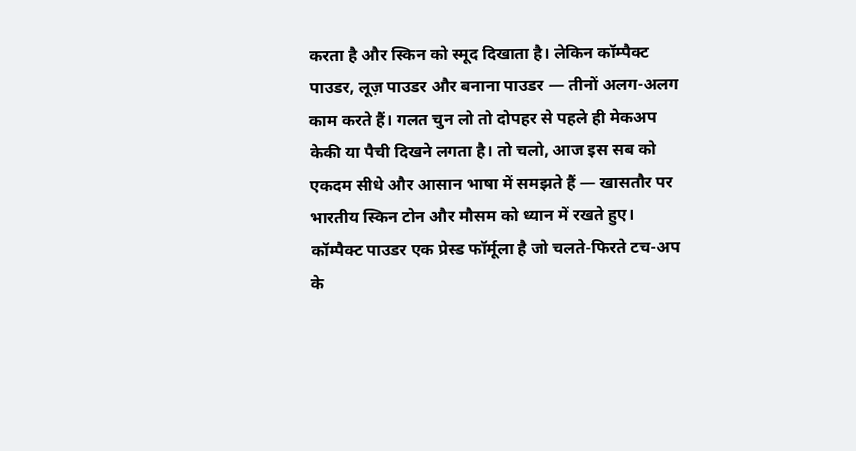करता है और स्किन को स्मूद दिखाता है। लेकिन कॉम्पैक्ट पाउडर, लूज़ पाउडर और बनाना पाउडर — तीनों अलग-अलग काम करते हैं। गलत चुन लो तो दोपहर से पहले ही मेकअप केकी या पैची दिखने लगता है। तो चलो, आज इस सब को एकदम सीधे और आसान भाषा में समझते हैं — खासतौर पर भारतीय स्किन टोन और मौसम को ध्यान में रखते हुए।
कॉम्पैक्ट पाउडर एक प्रेस्ड फॉर्मूला है जो चलते-फिरते टच-अप के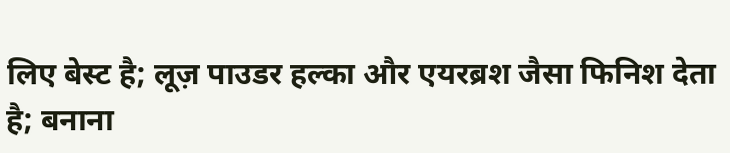लिए बेस्ट है; लूज़ पाउडर हल्का और एयरब्रश जैसा फिनिश देता है; बनाना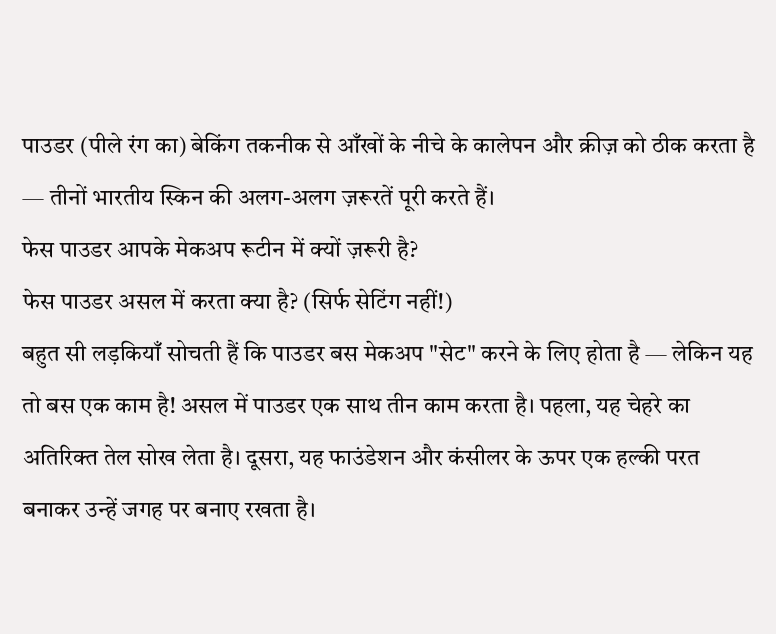पाउडर (पीले रंग का) बेकिंग तकनीक से आँखों के नीचे के कालेपन और क्रीज़ को ठीक करता है — तीनों भारतीय स्किन की अलग-अलग ज़रूरतें पूरी करते हैं।
फेस पाउडर आपके मेकअप रूटीन में क्यों ज़रूरी है?
फेस पाउडर असल में करता क्या है? (सिर्फ सेटिंग नहीं!)
बहुत सी लड़कियाँ सोचती हैं कि पाउडर बस मेकअप "सेट" करने के लिए होता है — लेकिन यह तो बस एक काम है! असल में पाउडर एक साथ तीन काम करता है। पहला, यह चेहरे का अतिरिक्त तेल सोख लेता है। दूसरा, यह फाउंडेशन और कंसीलर के ऊपर एक हल्की परत बनाकर उन्हें जगह पर बनाए रखता है।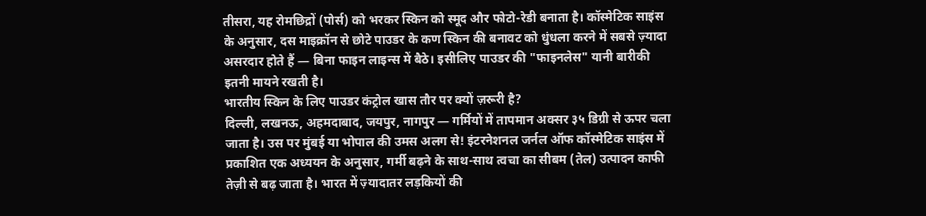तीसरा, यह रोमछिद्रों (पोर्स) को भरकर स्किन को स्मूद और फोटो-रेडी बनाता है। कॉस्मेटिक साइंस के अनुसार, दस माइक्रॉन से छोटे पाउडर के कण स्किन की बनावट को धुंधला करने में सबसे ज़्यादा असरदार होते हैं — बिना फाइन लाइन्स में बैठे। इसीलिए पाउडर की "फाइनलेस" यानी बारीकी इतनी मायने रखती है।
भारतीय स्किन के लिए पाउडर कंट्रोल खास तौर पर क्यों ज़रूरी है?
दिल्ली, लखनऊ, अहमदाबाद, जयपुर, नागपुर — गर्मियों में तापमान अक्सर ३५ डिग्री से ऊपर चला जाता है। उस पर मुंबई या भोपाल की उमस अलग से! इंटरनेशनल जर्नल ऑफ कॉस्मेटिक साइंस में प्रकाशित एक अध्ययन के अनुसार, गर्मी बढ़ने के साथ-साथ त्वचा का सीबम (तेल) उत्पादन काफी तेज़ी से बढ़ जाता है। भारत में ज़्यादातर लड़कियों की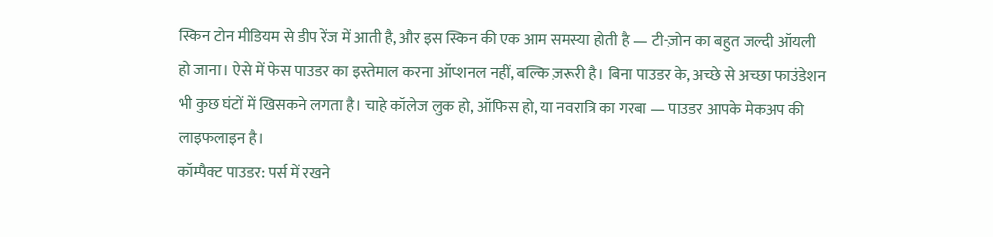स्किन टोन मीडियम से डीप रेंज में आती है, और इस स्किन की एक आम समस्या होती है — टी-ज़ोन का बहुत जल्दी ऑयली हो जाना। ऐसे में फेस पाउडर का इस्तेमाल करना ऑप्शनल नहीं, बल्कि ज़रूरी है। बिना पाउडर के, अच्छे से अच्छा फाउंडेशन भी कुछ घंटों में खिसकने लगता है। चाहे कॉलेज लुक हो, ऑफिस हो, या नवरात्रि का गरबा — पाउडर आपके मेकअप की लाइफलाइन है।
कॉम्पैक्ट पाउडर: पर्स में रखने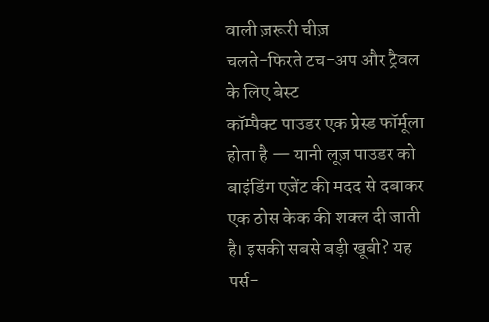वाली ज़रूरी चीज़
चलते-फिरते टच-अप और ट्रैवल के लिए बेस्ट
कॉम्पैक्ट पाउडर एक प्रेस्ड फॉर्मूला होता है — यानी लूज़ पाउडर को बाइंडिंग एजेंट की मदद से दबाकर एक ठोस केक की शक्ल दी जाती है। इसकी सबसे बड़ी खूबी? यह पर्स-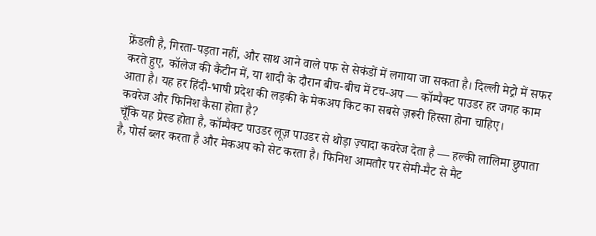फ्रेंडली है, गिरता-पड़ता नहीं, और साथ आने वाले पफ से सेकंडों में लगाया जा सकता है। दिल्ली मेट्रो में सफर करते हुए, कॉलेज की कैंटीन में, या शादी के दौरान बीच-बीच में टच-अप — कॉम्पैक्ट पाउडर हर जगह काम आता है। यह हर हिंदी-भाषी प्रदेश की लड़की के मेकअप किट का सबसे ज़रूरी हिस्सा होना चाहिए।
कवरेज और फिनिश कैसा होता है?
चूँकि यह प्रेस्ड होता है, कॉम्पैक्ट पाउडर लूज़ पाउडर से थोड़ा ज़्यादा कवरेज देता है — हल्की लालिमा छुपाता है, पोर्स ब्लर करता है और मेकअप को सेट करता है। फिनिश आमतौर पर सेमी-मैट से मैट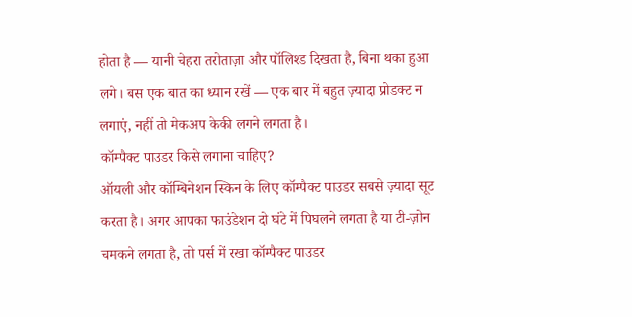होता है — यानी चेहरा तरोताज़ा और पॉलिश्ड दिखता है, बिना थका हुआ लगे। बस एक बात का ध्यान रखें — एक बार में बहुत ज़्यादा प्रोडक्ट न लगाएं, नहीं तो मेकअप केकी लगने लगता है।
कॉम्पैक्ट पाउडर किसे लगाना चाहिए?
ऑयली और कॉम्बिनेशन स्किन के लिए कॉम्पैक्ट पाउडर सबसे ज़्यादा सूट करता है। अगर आपका फाउंडेशन दो घंटे में पिघलने लगता है या टी-ज़ोन चमकने लगता है, तो पर्स में रखा कॉम्पैक्ट पाउडर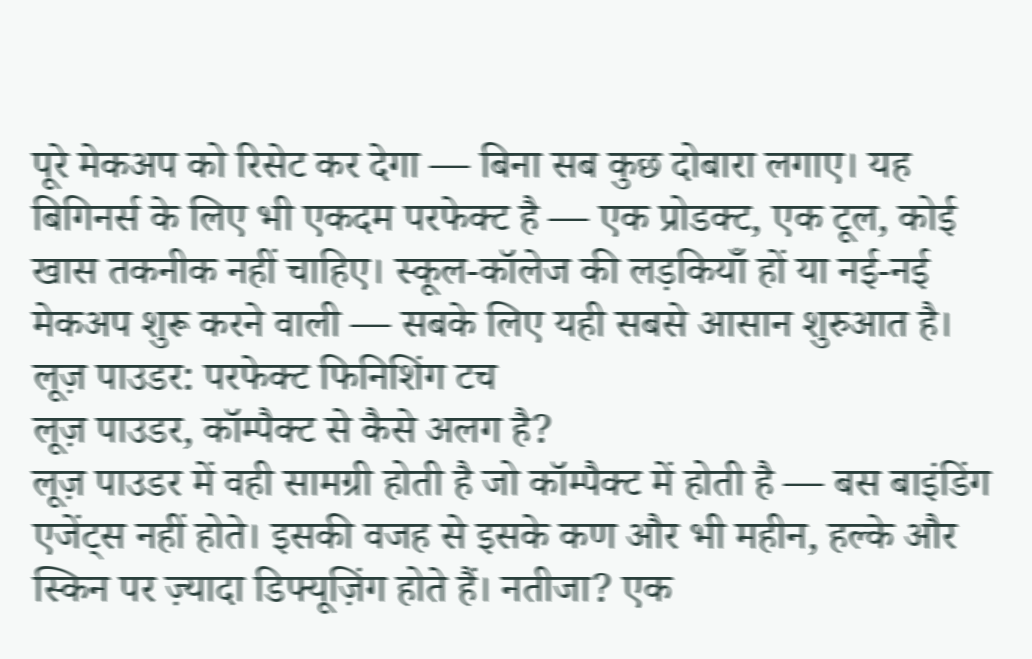पूरे मेकअप को रिसेट कर देगा — बिना सब कुछ दोबारा लगाए। यह बिगिनर्स के लिए भी एकदम परफेक्ट है — एक प्रोडक्ट, एक टूल, कोई खास तकनीक नहीं चाहिए। स्कूल-कॉलेज की लड़कियाँ हों या नई-नई मेकअप शुरू करने वाली — सबके लिए यही सबसे आसान शुरुआत है।
लूज़ पाउडर: परफेक्ट फिनिशिंग टच
लूज़ पाउडर, कॉम्पैक्ट से कैसे अलग है?
लूज़ पाउडर में वही सामग्री होती है जो कॉम्पैक्ट में होती है — बस बाइंडिंग एजेंट्स नहीं होते। इसकी वजह से इसके कण और भी महीन, हल्के और स्किन पर ज़्यादा डिफ्यूज़िंग होते हैं। नतीजा? एक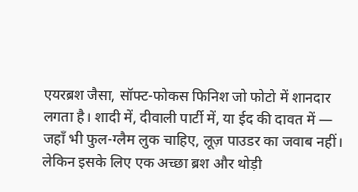एयरब्रश जैसा, सॉफ्ट-फोकस फिनिश जो फोटो में शानदार लगता है। शादी में, दीवाली पार्टी में, या ईद की दावत में — जहाँ भी फुल-ग्लैम लुक चाहिए, लूज़ पाउडर का जवाब नहीं। लेकिन इसके लिए एक अच्छा ब्रश और थोड़ी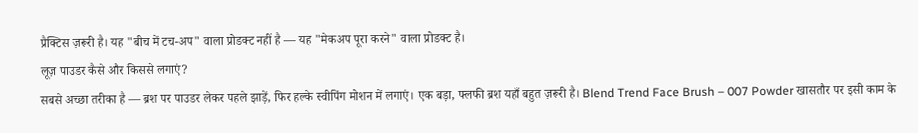प्रैक्टिस ज़रूरी है। यह "बीच में टच-अप" वाला प्रोडक्ट नहीं है — यह "मेकअप पूरा करने" वाला प्रोडक्ट है।
लूज़ पाउडर कैसे और किससे लगाएं?
सबसे अच्छा तरीका है — ब्रश पर पाउडर लेकर पहले झाड़ें, फिर हल्के स्वीपिंग मोशन में लगाएं। एक बड़ा, फ्लफी ब्रश यहाँ बहुत ज़रूरी है। Blend Trend Face Brush – 007 Powder खासतौर पर इसी काम के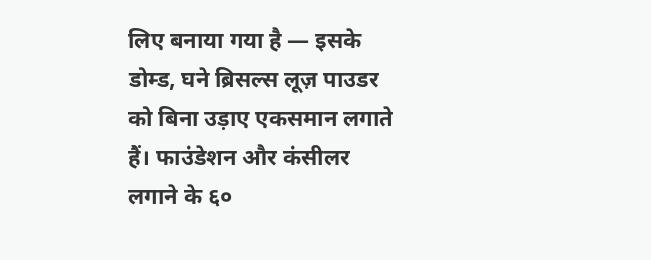लिए बनाया गया है — इसके डोम्ड, घने ब्रिसल्स लूज़ पाउडर को बिना उड़ाए एकसमान लगाते हैं। फाउंडेशन और कंसीलर लगाने के ६०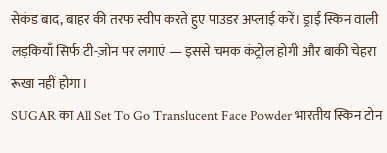सेकंड बाद, बाहर की तरफ स्वीप करते हुए पाउडर अप्लाई करें। ड्राई स्किन वाली लड़कियाँ सिर्फ टी-ज़ोन पर लगाएं — इससे चमक कंट्रोल होगी और बाकी चेहरा रूखा नहीं होगा।
SUGAR का All Set To Go Translucent Face Powder भारतीय स्किन टोन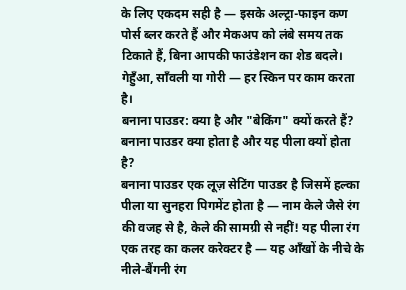के लिए एकदम सही है — इसके अल्ट्रा-फाइन कण पोर्स ब्लर करते हैं और मेकअप को लंबे समय तक टिकाते हैं, बिना आपकी फाउंडेशन का शेड बदले। गेहुँआ, साँवली या गोरी — हर स्किन पर काम करता है।
बनाना पाउडर: क्या है और "बेकिंग" क्यों करते हैं?
बनाना पाउडर क्या होता है और यह पीला क्यों होता है?
बनाना पाउडर एक लूज़ सेटिंग पाउडर है जिसमें हल्का पीला या सुनहरा पिगमेंट होता है — नाम केले जैसे रंग की वजह से है, केले की सामग्री से नहीं! यह पीला रंग एक तरह का कलर करेक्टर है — यह आँखों के नीचे के नीले-बैंगनी रंग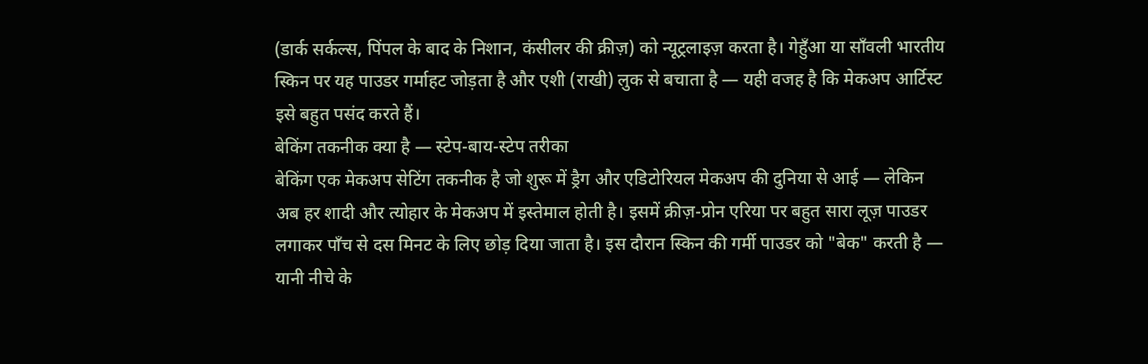(डार्क सर्कल्स, पिंपल के बाद के निशान, कंसीलर की क्रीज़) को न्यूट्रलाइज़ करता है। गेहुँआ या साँवली भारतीय स्किन पर यह पाउडर गर्माहट जोड़ता है और एशी (राखी) लुक से बचाता है — यही वजह है कि मेकअप आर्टिस्ट इसे बहुत पसंद करते हैं।
बेकिंग तकनीक क्या है — स्टेप-बाय-स्टेप तरीका
बेकिंग एक मेकअप सेटिंग तकनीक है जो शुरू में ड्रैग और एडिटोरियल मेकअप की दुनिया से आई — लेकिन अब हर शादी और त्योहार के मेकअप में इस्तेमाल होती है। इसमें क्रीज़-प्रोन एरिया पर बहुत सारा लूज़ पाउडर लगाकर पाँच से दस मिनट के लिए छोड़ दिया जाता है। इस दौरान स्किन की गर्मी पाउडर को "बेक" करती है — यानी नीचे के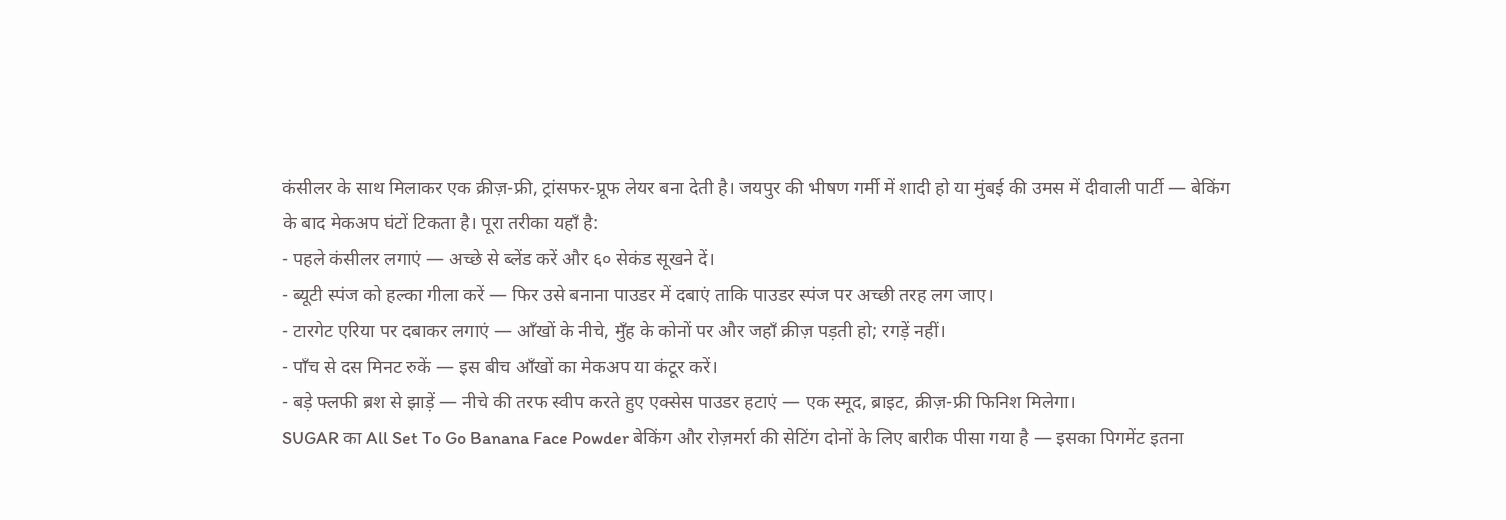कंसीलर के साथ मिलाकर एक क्रीज़-फ्री, ट्रांसफर-प्रूफ लेयर बना देती है। जयपुर की भीषण गर्मी में शादी हो या मुंबई की उमस में दीवाली पार्टी — बेकिंग के बाद मेकअप घंटों टिकता है। पूरा तरीका यहाँ है:
- पहले कंसीलर लगाएं — अच्छे से ब्लेंड करें और ६० सेकंड सूखने दें।
- ब्यूटी स्पंज को हल्का गीला करें — फिर उसे बनाना पाउडर में दबाएं ताकि पाउडर स्पंज पर अच्छी तरह लग जाए।
- टारगेट एरिया पर दबाकर लगाएं — आँखों के नीचे, मुँह के कोनों पर और जहाँ क्रीज़ पड़ती हो; रगड़ें नहीं।
- पाँच से दस मिनट रुकें — इस बीच आँखों का मेकअप या कंटूर करें।
- बड़े फ्लफी ब्रश से झाड़ें — नीचे की तरफ स्वीप करते हुए एक्सेस पाउडर हटाएं — एक स्मूद, ब्राइट, क्रीज़-फ्री फिनिश मिलेगा।
SUGAR का All Set To Go Banana Face Powder बेकिंग और रोज़मर्रा की सेटिंग दोनों के लिए बारीक पीसा गया है — इसका पिगमेंट इतना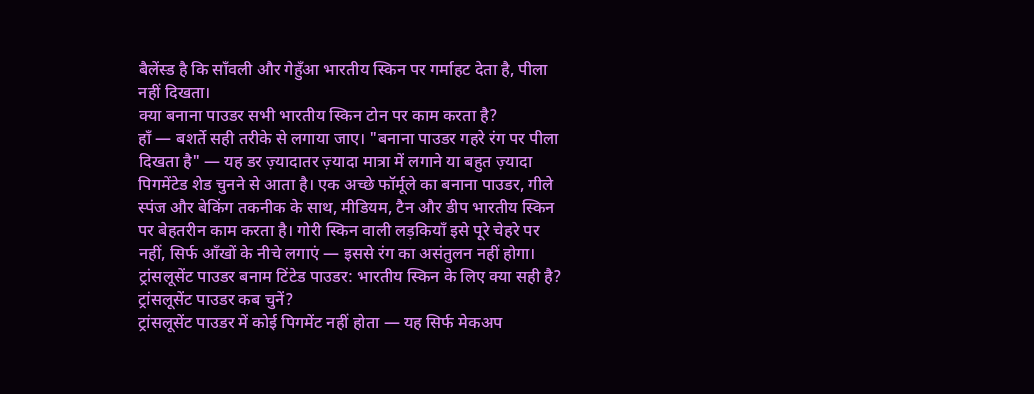बैलेंस्ड है कि साँवली और गेहुँआ भारतीय स्किन पर गर्माहट देता है, पीला नहीं दिखता।
क्या बनाना पाउडर सभी भारतीय स्किन टोन पर काम करता है?
हाँ — बशर्ते सही तरीके से लगाया जाए। "बनाना पाउडर गहरे रंग पर पीला दिखता है" — यह डर ज़्यादातर ज़्यादा मात्रा में लगाने या बहुत ज़्यादा पिगमेंटेड शेड चुनने से आता है। एक अच्छे फॉर्मूले का बनाना पाउडर, गीले स्पंज और बेकिंग तकनीक के साथ, मीडियम, टैन और डीप भारतीय स्किन पर बेहतरीन काम करता है। गोरी स्किन वाली लड़कियाँ इसे पूरे चेहरे पर नहीं, सिर्फ आँखों के नीचे लगाएं — इससे रंग का असंतुलन नहीं होगा।
ट्रांसलूसेंट पाउडर बनाम टिंटेड पाउडर: भारतीय स्किन के लिए क्या सही है?
ट्रांसलूसेंट पाउडर कब चुनें?
ट्रांसलूसेंट पाउडर में कोई पिगमेंट नहीं होता — यह सिर्फ मेकअप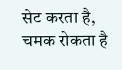सेट करता है, चमक रोकता है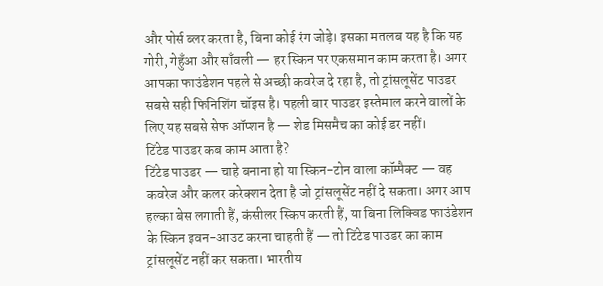और पोर्स ब्लर करता है, बिना कोई रंग जोड़े। इसका मतलब यह है कि यह गोरी, गेहुँआ और साँवली — हर स्किन पर एकसमान काम करता है। अगर आपका फाउंडेशन पहले से अच्छी कवरेज दे रहा है, तो ट्रांसलूसेंट पाउडर सबसे सही फिनिशिंग चॉइस है। पहली बार पाउडर इस्तेमाल करने वालों के लिए यह सबसे सेफ ऑप्शन है — शेड मिसमैच का कोई डर नहीं।
टिंटेड पाउडर कब काम आता है?
टिंटेड पाउडर — चाहे बनाना हो या स्किन-टोन वाला कॉम्पैक्ट — वह कवरेज और कलर करेक्शन देता है जो ट्रांसलूसेंट नहीं दे सकता। अगर आप हल्का बेस लगाती हैं, कंसीलर स्किप करती हैं, या बिना लिक्विड फाउंडेशन के स्किन इवन-आउट करना चाहती हैं — तो टिंटेड पाउडर का काम ट्रांसलूसेंट नहीं कर सकता। भारतीय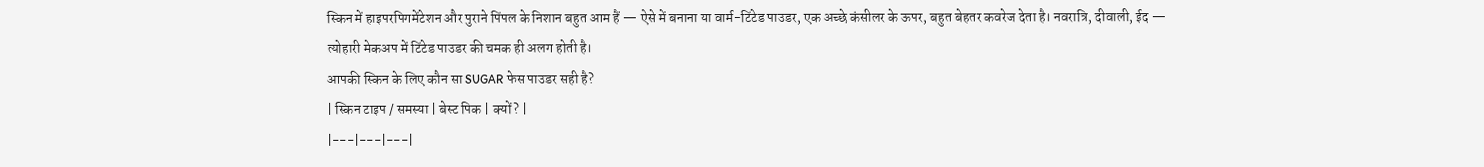स्किन में हाइपरपिगमेंटेशन और पुराने पिंपल के निशान बहुत आम हैं — ऐसे में बनाना या वार्म-टिंटेड पाउडर, एक अच्छे कंसीलर के ऊपर, बहुत बेहतर कवरेज देता है। नवरात्रि, दीवाली, ईद — त्योहारी मेकअप में टिंटेड पाउडर की चमक ही अलग होती है।
आपकी स्किन के लिए कौन सा SUGAR फेस पाउडर सही है?
| स्किन टाइप / समस्या | बेस्ट पिक | क्यों? |
|---|---|---|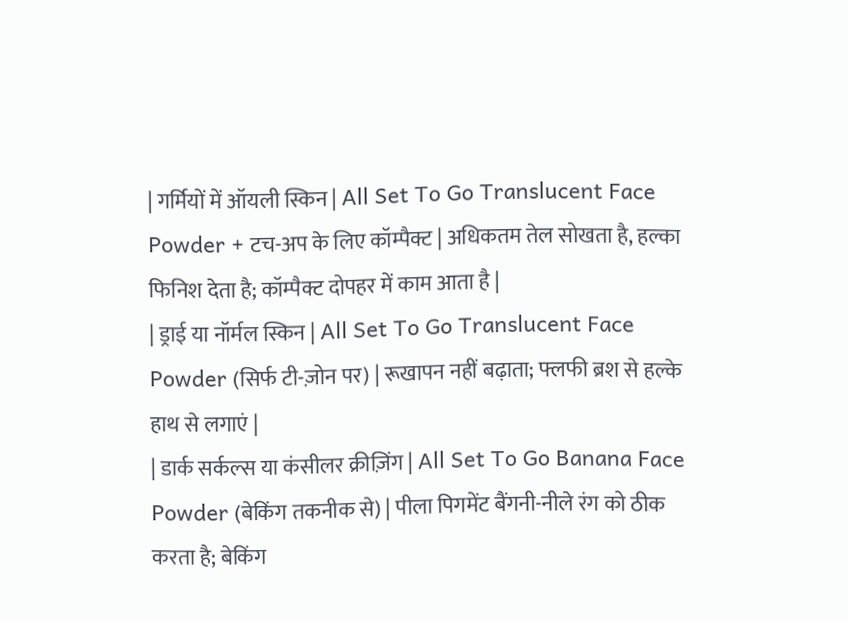| गर्मियों में ऑयली स्किन | All Set To Go Translucent Face Powder + टच-अप के लिए कॉम्पैक्ट | अधिकतम तेल सोखता है, हल्का फिनिश देता है; कॉम्पैक्ट दोपहर में काम आता है |
| ड्राई या नॉर्मल स्किन | All Set To Go Translucent Face Powder (सिर्फ टी-ज़ोन पर) | रूखापन नहीं बढ़ाता; फ्लफी ब्रश से हल्के हाथ से लगाएं |
| डार्क सर्कल्स या कंसीलर क्रीज़िंग | All Set To Go Banana Face Powder (बेकिंग तकनीक से) | पीला पिगमेंट बैंगनी-नीले रंग को ठीक करता है; बेकिंग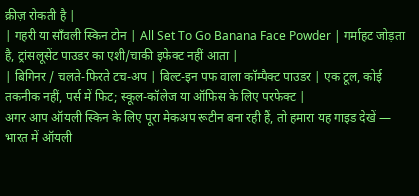क्रीज़ रोकती है |
| गहरी या साँवली स्किन टोन | All Set To Go Banana Face Powder | गर्माहट जोड़ता है, ट्रांसलूसेंट पाउडर का एशी/चाकी इफेक्ट नहीं आता |
| बिगिनर / चलते-फिरते टच-अप | बिल्ट-इन पफ वाला कॉम्पैक्ट पाउडर | एक टूल, कोई तकनीक नहीं, पर्स में फिट; स्कूल-कॉलेज या ऑफिस के लिए परफेक्ट |
अगर आप ऑयली स्किन के लिए पूरा मेकअप रूटीन बना रही हैं, तो हमारा यह गाइड देखें — भारत में ऑयली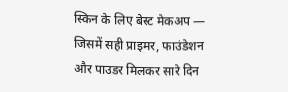स्किन के लिए बेस्ट मेकअप — जिसमें सही प्राइमर, फाउंडेशन और पाउडर मिलकर सारे दिन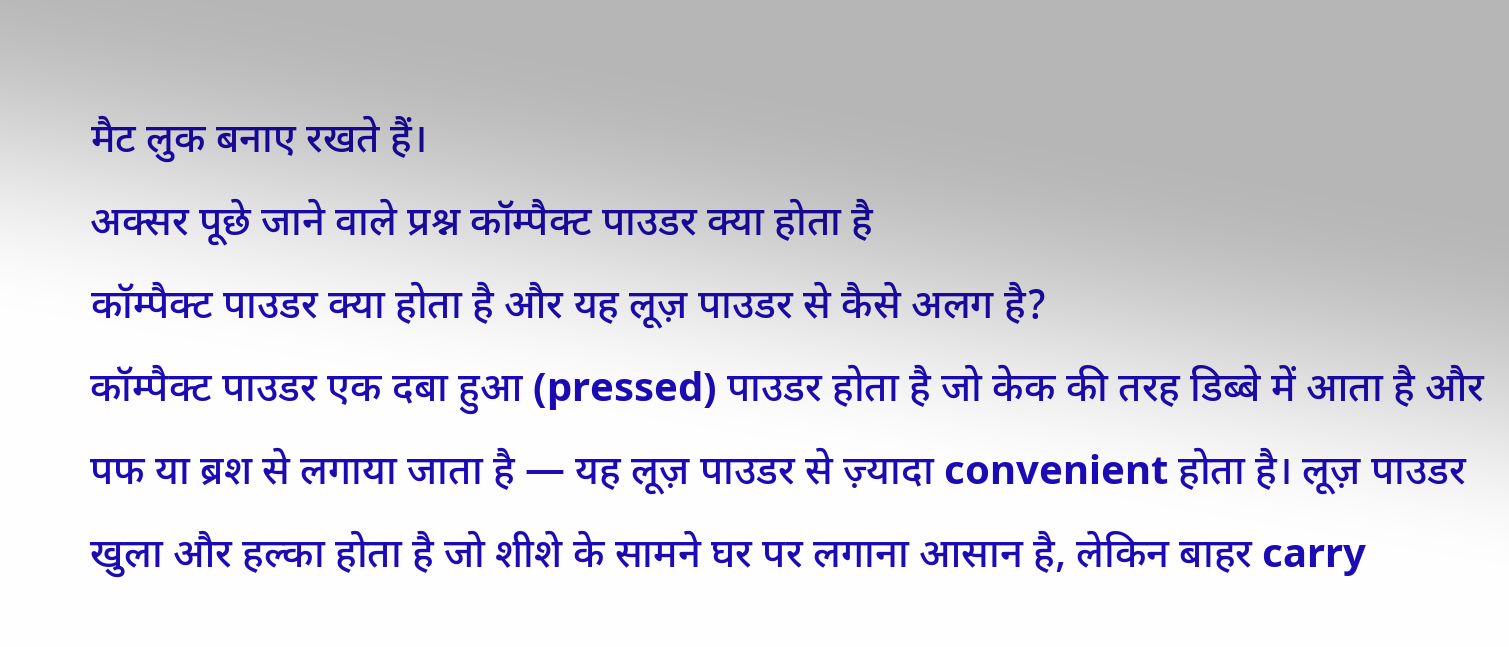मैट लुक बनाए रखते हैं।
अक्सर पूछे जाने वाले प्रश्न कॉम्पैक्ट पाउडर क्या होता है
कॉम्पैक्ट पाउडर क्या होता है और यह लूज़ पाउडर से कैसे अलग है?
कॉम्पैक्ट पाउडर एक दबा हुआ (pressed) पाउडर होता है जो केक की तरह डिब्बे में आता है और पफ या ब्रश से लगाया जाता है — यह लूज़ पाउडर से ज़्यादा convenient होता है। लूज़ पाउडर खुला और हल्का होता है जो शीशे के सामने घर पर लगाना आसान है, लेकिन बाहर carry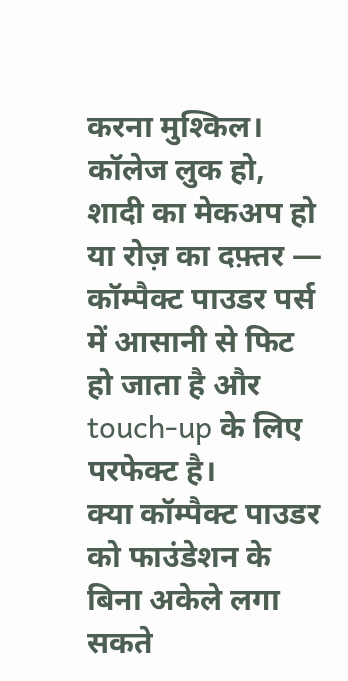करना मुश्किल। कॉलेज लुक हो, शादी का मेकअप हो या रोज़ का दफ़्तर — कॉम्पैक्ट पाउडर पर्स में आसानी से फिट हो जाता है और touch-up के लिए परफेक्ट है।
क्या कॉम्पैक्ट पाउडर को फाउंडेशन के बिना अकेले लगा सकते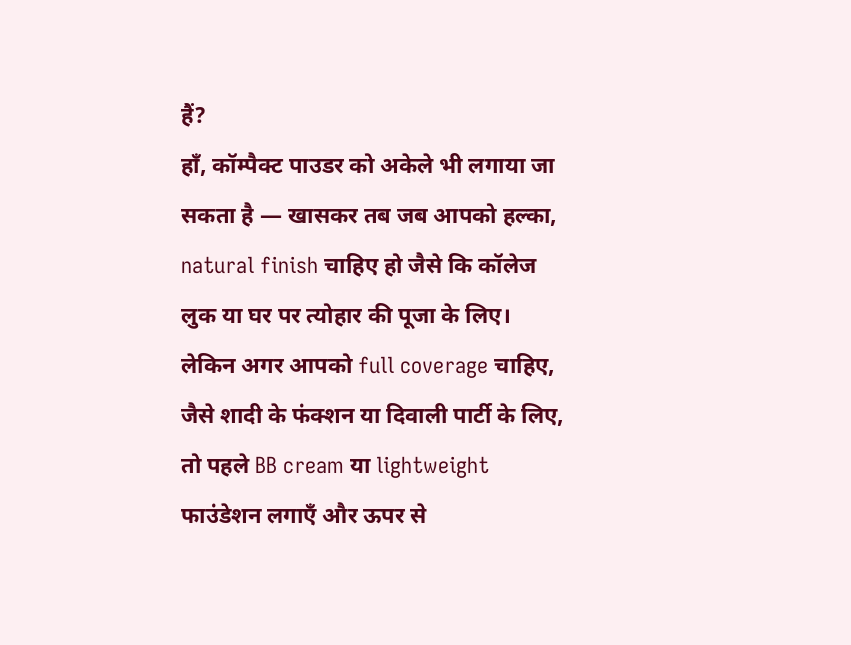हैं?
हाँ, कॉम्पैक्ट पाउडर को अकेले भी लगाया जा सकता है — खासकर तब जब आपको हल्का, natural finish चाहिए हो जैसे कि कॉलेज लुक या घर पर त्योहार की पूजा के लिए। लेकिन अगर आपको full coverage चाहिए, जैसे शादी के फंक्शन या दिवाली पार्टी के लिए, तो पहले BB cream या lightweight फाउंडेशन लगाएँ और ऊपर से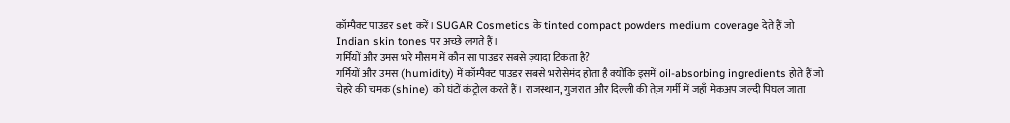कॉम्पैक्ट पाउडर set करें। SUGAR Cosmetics के tinted compact powders medium coverage देते हैं जो Indian skin tones पर अच्छे लगते हैं।
गर्मियों और उमस भरे मौसम में कौन सा पाउडर सबसे ज़्यादा टिकता है?
गर्मियों और उमस (humidity) में कॉम्पैक्ट पाउडर सबसे भरोसेमंद होता है क्योंकि इसमें oil-absorbing ingredients होते हैं जो चेहरे की चमक (shine) को घंटों कंट्रोल करते हैं। राजस्थान, गुजरात और दिल्ली की तेज़ गर्मी में जहाँ मेकअप जल्दी पिघल जाता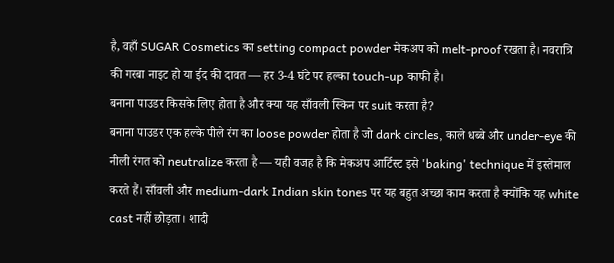है, वहाँ SUGAR Cosmetics का setting compact powder मेकअप को melt-proof रखता है। नवरात्रि की गरबा नाइट हो या ईद की दावत — हर 3-4 घंटे पर हल्का touch-up काफी है।
बनाना पाउडर किसके लिए होता है और क्या यह साँवली स्किन पर suit करता है?
बनाना पाउडर एक हल्के पीले रंग का loose powder होता है जो dark circles, काले धब्बे और under-eye की नीली रंगत को neutralize करता है — यही वजह है कि मेकअप आर्टिस्ट इसे 'baking' technique में इस्तेमाल करते हैं। साँवली और medium-dark Indian skin tones पर यह बहुत अच्छा काम करता है क्योंकि यह white cast नहीं छोड़ता। शादी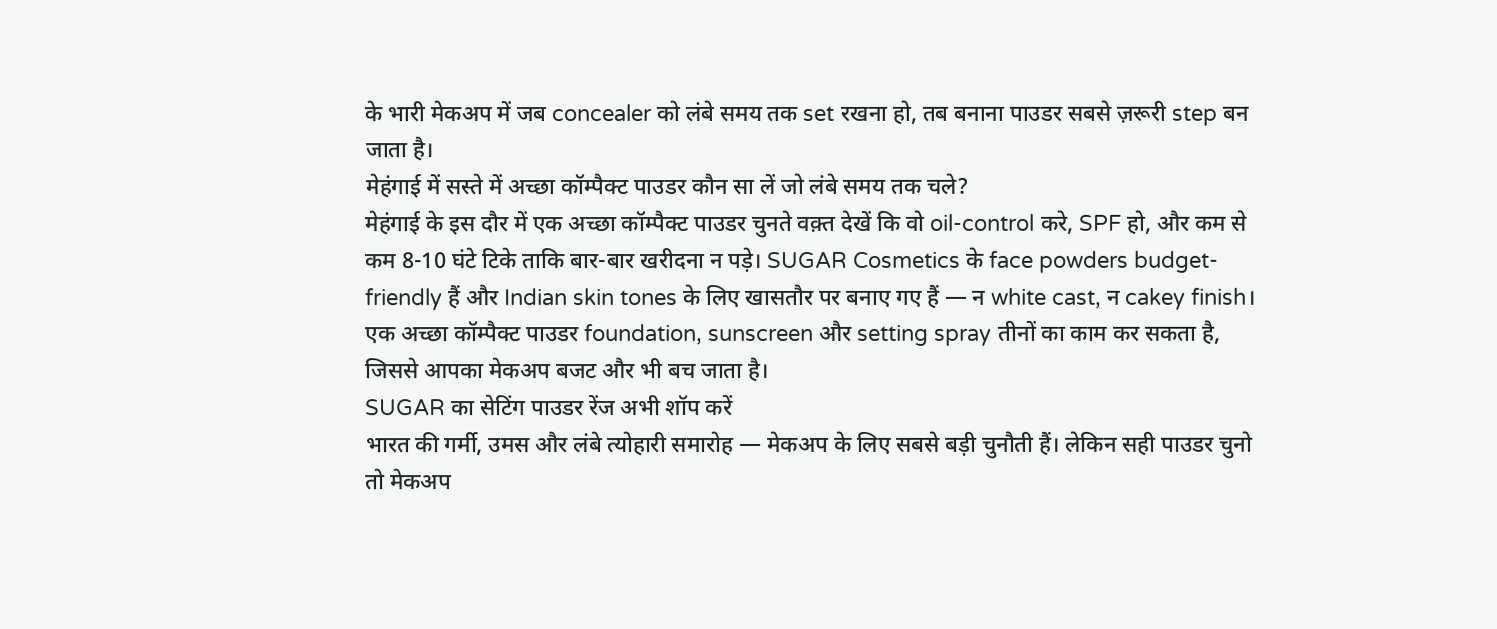के भारी मेकअप में जब concealer को लंबे समय तक set रखना हो, तब बनाना पाउडर सबसे ज़रूरी step बन जाता है।
मेहंगाई में सस्ते में अच्छा कॉम्पैक्ट पाउडर कौन सा लें जो लंबे समय तक चले?
मेहंगाई के इस दौर में एक अच्छा कॉम्पैक्ट पाउडर चुनते वक़्त देखें कि वो oil-control करे, SPF हो, और कम से कम 8-10 घंटे टिके ताकि बार-बार खरीदना न पड़े। SUGAR Cosmetics के face powders budget-friendly हैं और Indian skin tones के लिए खासतौर पर बनाए गए हैं — न white cast, न cakey finish। एक अच्छा कॉम्पैक्ट पाउडर foundation, sunscreen और setting spray तीनों का काम कर सकता है, जिससे आपका मेकअप बजट और भी बच जाता है।
SUGAR का सेटिंग पाउडर रेंज अभी शॉप करें
भारत की गर्मी, उमस और लंबे त्योहारी समारोह — मेकअप के लिए सबसे बड़ी चुनौती हैं। लेकिन सही पाउडर चुनो तो मेकअप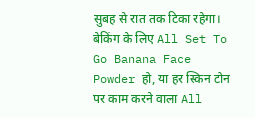सुबह से रात तक टिका रहेगा। बेकिंग के लिए All Set To Go Banana Face Powder हो, या हर स्किन टोन पर काम करने वाला All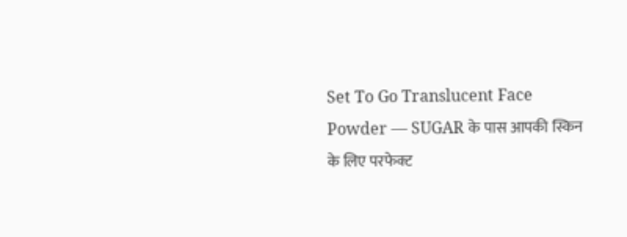Set To Go Translucent Face Powder — SUGAR के पास आपकी स्किन के लिए परफेक्ट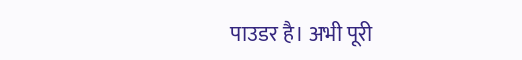पाउडर है। अभी पूरी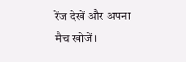रेंज देखें और अपना मैच खोजें।